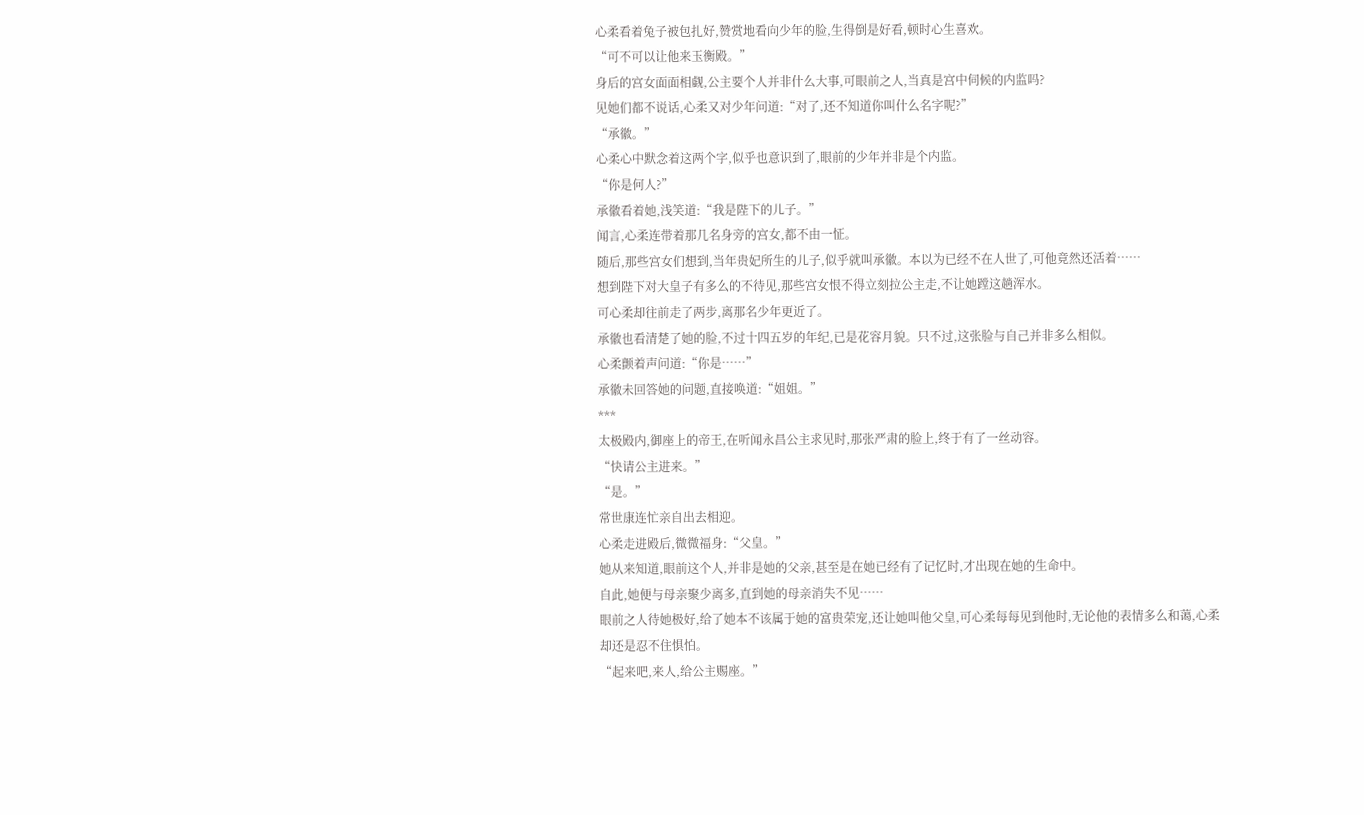心柔看着兔子被包扎好,赞赏地看向少年的脸,生得倒是好看,顿时心生喜欢。
“可不可以让他来玉衡殿。”
身后的宫女面面相觑,公主要个人并非什么大事,可眼前之人,当真是宫中伺候的内监吗?
见她们都不说话,心柔又对少年问道:“对了,还不知道你叫什么名字呢?”
“承徽。”
心柔心中默念着这两个字,似乎也意识到了,眼前的少年并非是个内监。
“你是何人?”
承徽看着她,浅笑道:“我是陛下的儿子。”
闻言,心柔连带着那几名身旁的宫女,都不由一怔。
随后,那些宫女们想到,当年贵妃所生的儿子,似乎就叫承徽。本以为已经不在人世了,可他竟然还活着……
想到陛下对大皇子有多么的不待见,那些宫女恨不得立刻拉公主走,不让她蹚这趟浑水。
可心柔却往前走了两步,离那名少年更近了。
承徽也看清楚了她的脸,不过十四五岁的年纪,已是花容月貌。只不过,这张脸与自己并非多么相似。
心柔颤着声问道:“你是……”
承徽未回答她的问题,直接唤道:“姐姐。”
***
太极殿内,御座上的帝王,在听闻永昌公主求见时,那张严肃的脸上,终于有了一丝动容。
“快请公主进来。”
“是。”
常世康连忙亲自出去相迎。
心柔走进殿后,微微福身:“父皇。”
她从来知道,眼前这个人,并非是她的父亲,甚至是在她已经有了记忆时,才出现在她的生命中。
自此,她便与母亲聚少离多,直到她的母亲消失不见……
眼前之人待她极好,给了她本不该属于她的富贵荣宠,还让她叫他父皇,可心柔每每见到他时,无论他的表情多么和蔼,心柔却还是忍不住惧怕。
“起来吧,来人,给公主赐座。”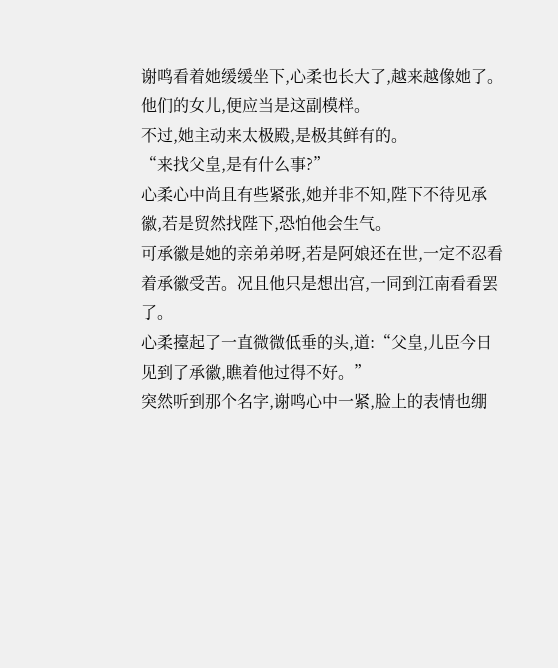谢鸣看着她缓缓坐下,心柔也长大了,越来越像她了。他们的女儿,便应当是这副模样。
不过,她主动来太极殿,是极其鲜有的。
“来找父皇,是有什么事?”
心柔心中尚且有些紧张,她并非不知,陛下不待见承徽,若是贸然找陛下,恐怕他会生气。
可承徽是她的亲弟弟呀,若是阿娘还在世,一定不忍看着承徽受苦。况且他只是想出宫,一同到江南看看罢了。
心柔擡起了一直微微低垂的头,道:“父皇,儿臣今日见到了承徽,瞧着他过得不好。”
突然听到那个名字,谢鸣心中一紧,脸上的表情也绷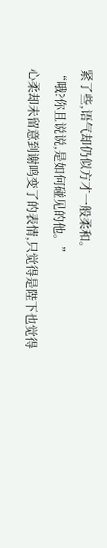紧了些,语气却仍似方才一般柔和。
“哦?你且说说,是如何碰见的他。”
心柔却未留意到谢鸣变了的表情,只觉得是陛下也觉得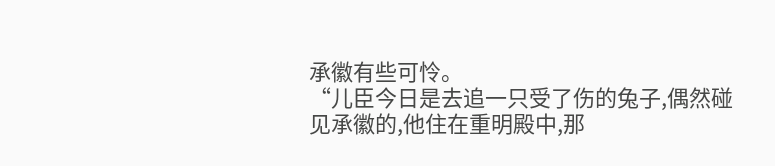承徽有些可怜。
“儿臣今日是去追一只受了伤的兔子,偶然碰见承徽的,他住在重明殿中,那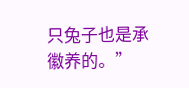只兔子也是承徽养的。”